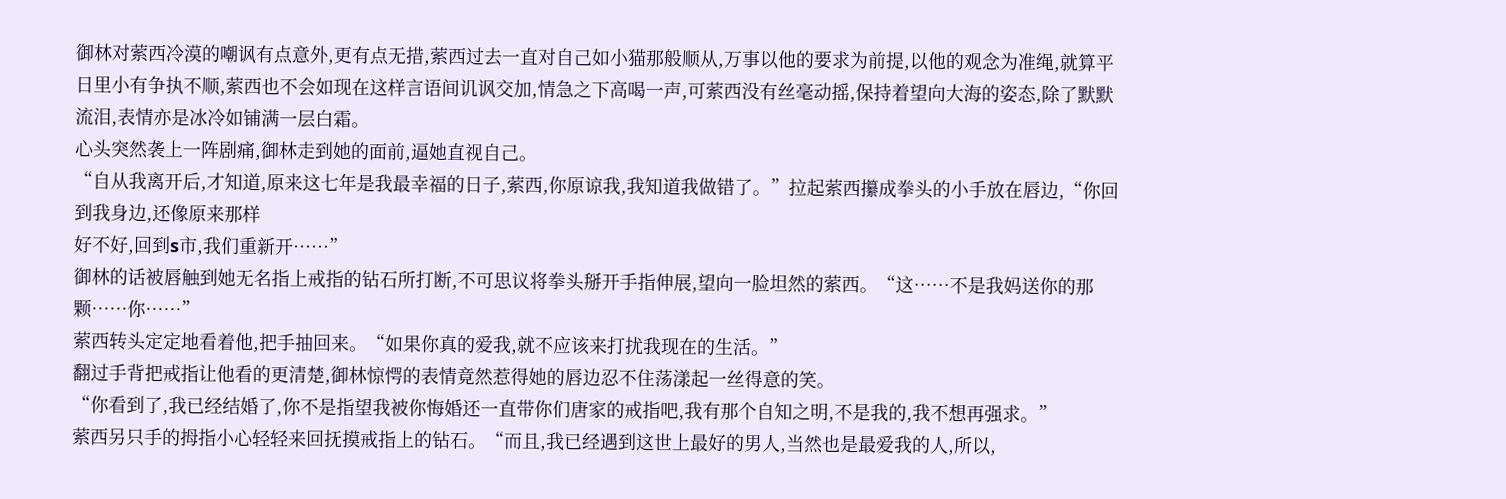御林对萦西冷漠的嘲讽有点意外,更有点无措,萦西过去一直对自己如小猫那般顺从,万事以他的要求为前提,以他的观念为准绳,就算平日里小有争执不顺,萦西也不会如现在这样言语间讥讽交加,情急之下高喝一声,可萦西没有丝毫动摇,保持着望向大海的姿态,除了默默流泪,表情亦是冰冷如铺满一层白霜。
心头突然袭上一阵剧痛,御林走到她的面前,逼她直视自己。
“自从我离开后,才知道,原来这七年是我最幸福的日子,萦西,你原谅我,我知道我做错了。”拉起萦西攥成拳头的小手放在唇边,“你回到我身边,还像原来那样
好不好,回到s市,我们重新开……”
御林的话被唇触到她无名指上戒指的钻石所打断,不可思议将拳头掰开手指伸展,望向一脸坦然的萦西。“这……不是我妈送你的那颗……你……”
萦西转头定定地看着他,把手抽回来。“如果你真的爱我,就不应该来打扰我现在的生活。”
翻过手背把戒指让他看的更清楚,御林惊愕的表情竟然惹得她的唇边忍不住荡漾起一丝得意的笑。
“你看到了,我已经结婚了,你不是指望我被你悔婚还一直带你们唐家的戒指吧,我有那个自知之明,不是我的,我不想再强求。”
萦西另只手的拇指小心轻轻来回抚摸戒指上的钻石。“而且,我已经遇到这世上最好的男人,当然也是最爱我的人,所以,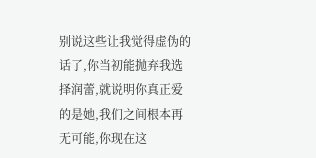别说这些让我觉得虚伪的话了,你当初能抛弃我选择润蕾,就说明你真正爱的是她,我们之间根本再无可能,你现在这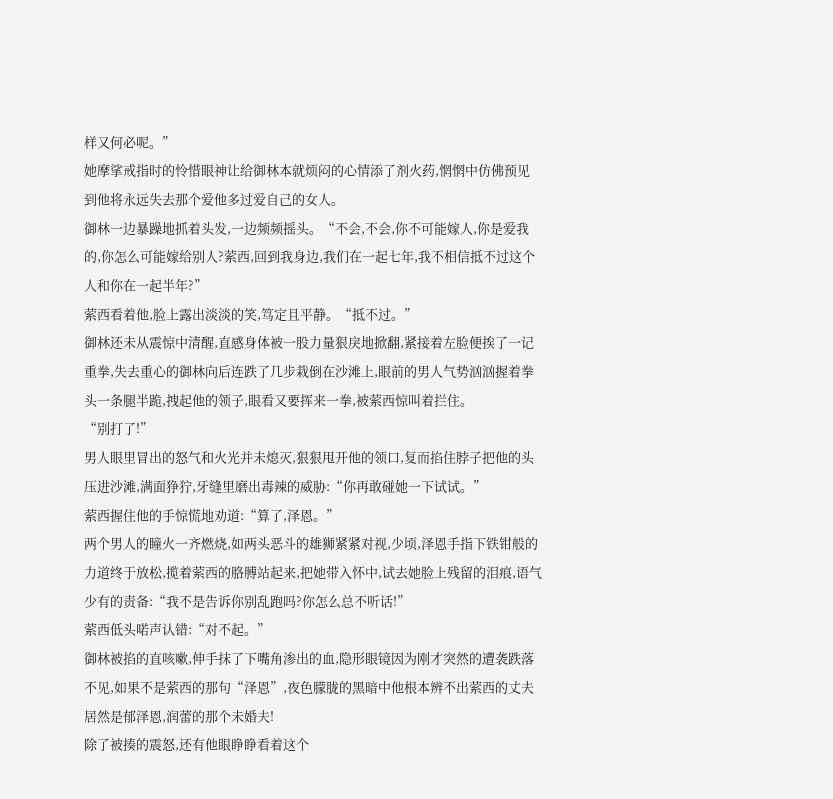样又何必呢。”
她摩挲戒指时的怜惜眼神让给御林本就烦闷的心情添了剂火药,惘惘中仿佛预见到他将永远失去那个爱他多过爱自己的女人。
御林一边暴躁地抓着头发,一边频频摇头。“不会,不会,你不可能嫁人,你是爱我的,你怎么可能嫁给别人?萦西,回到我身边,我们在一起七年,我不相信抵不过这个人和你在一起半年?”
萦西看着他,脸上露出淡淡的笑,笃定且平静。“抵不过。”
御林还未从震惊中清醒,直感身体被一股力量狠戾地掀翻,紧接着左脸便挨了一记重拳,失去重心的御林向后连跌了几步栽倒在沙滩上,眼前的男人气势汹汹握着拳头一条腿半跪,拽起他的领子,眼看又要挥来一拳,被萦西惊叫着拦住。
“别打了!”
男人眼里冒出的怒气和火光并未熄灭,狠狠甩开他的领口,复而掐住脖子把他的头压进沙滩,满面狰狞,牙缝里磨出毒辣的威胁:“你再敢碰她一下试试。”
萦西握住他的手惊慌地劝道:“算了,泽恩。”
两个男人的瞳火一齐燃烧,如两头恶斗的雄狮紧紧对视,少顷,泽恩手指下铁钳般的力道终于放松,揽着萦西的胳膊站起来,把她带入怀中,试去她脸上残留的泪痕,语气少有的责备:“我不是告诉你别乱跑吗?你怎么总不听话!”
萦西低头喏声认错:“对不起。”
御林被掐的直咳嗽,伸手抹了下嘴角渗出的血,隐形眼镜因为刚才突然的遭袭跌落不见,如果不是萦西的那句“泽恩”,夜色朦胧的黑暗中他根本辨不出萦西的丈夫居然是郁泽恩,润蕾的那个未婚夫!
除了被揍的震怒,还有他眼睁睁看着这个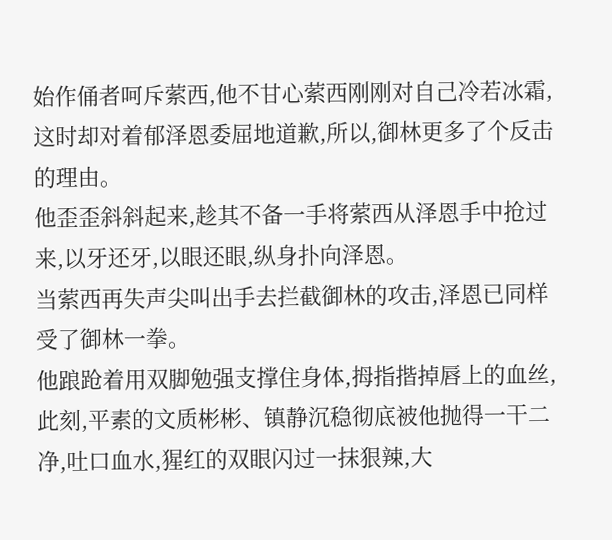始作俑者呵斥萦西,他不甘心萦西刚刚对自己冷若冰霜,这时却对着郁泽恩委屈地道歉,所以,御林更多了个反击的理由。
他歪歪斜斜起来,趁其不备一手将萦西从泽恩手中抢过来,以牙还牙,以眼还眼,纵身扑向泽恩。
当萦西再失声尖叫出手去拦截御林的攻击,泽恩已同样受了御林一拳。
他踉跄着用双脚勉强支撑住身体,拇指揩掉唇上的血丝,此刻,平素的文质彬彬、镇静沉稳彻底被他抛得一干二净,吐口血水,猩红的双眼闪过一抹狠辣,大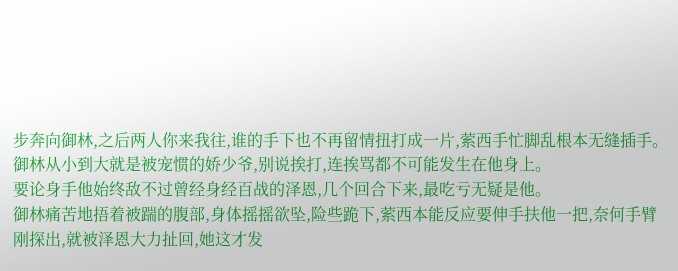步奔向御林,之后两人你来我往,谁的手下也不再留情扭打成一片,萦西手忙脚乱根本无缝插手。
御林从小到大就是被宠惯的娇少爷,别说挨打,连挨骂都不可能发生在他身上。
要论身手他始终敌不过曾经身经百战的泽恩,几个回合下来,最吃亏无疑是他。
御林痛苦地捂着被踹的腹部,身体摇摇欲坠,险些跪下,萦西本能反应要伸手扶他一把,奈何手臂刚探出,就被泽恩大力扯回,她这才发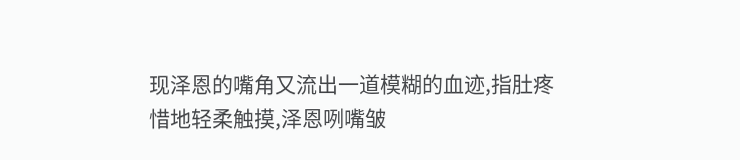现泽恩的嘴角又流出一道模糊的血迹,指肚疼惜地轻柔触摸,泽恩咧嘴皱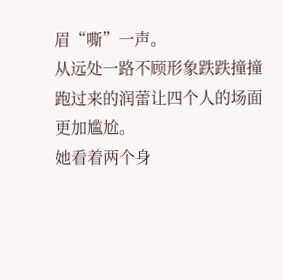眉“嘶”一声。
从远处一路不顾形象跌跌撞撞跑过来的润蕾让四个人的场面更加尴尬。
她看着两个身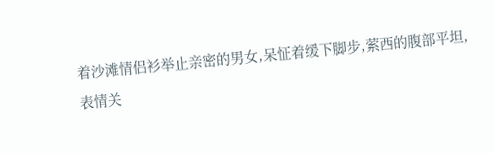着沙滩情侣衫举止亲密的男女,呆怔着缓下脚步,萦西的腹部平坦,表情关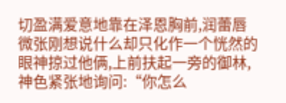切盈满爱意地靠在泽恩胸前,润蕾唇微张刚想说什么却只化作一个恍然的眼神掠过他俩,上前扶起一旁的御林,神色紧张地询问:“你怎么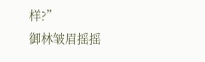样?”
御林皱眉摇摇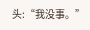头:“我没事。”